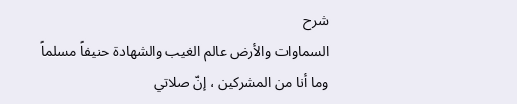شرح
السماوات والأرض عالم الغيب والشهادة حنيفاً مسلماً وما أنا من المشركين ، إنّ صلاتي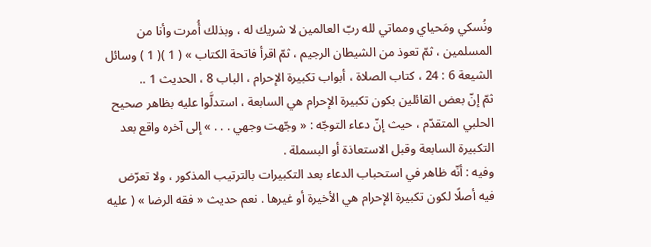ونُسكي ومَحياي ومماتي لله ربّ العالمين لا شريك له ، وبذلك أُمرت وأنا من المسلمين ، ثمّ تعوذ من الشيطان الرجيم ، ثمّ اقرأ فاتحة الكتاب » ( 1 )( 1 ) وسائل الشيعة 6 : 24 ، كتاب الصلاة ، أبواب تكبيرة الإحرام ، الباب 8 ، الحديث 1 ..
ثمّ إنّ بعض القائلين بكون تكبيرة الإحرام هي السابعة ، استدلَّوا عليه بظاهر صحيح الحلبي المتقدّم ، حيث إنّ دعاء التوجّه : « وجّهت وجهي . . . » إلى آخره واقع بعد التكبيرة السابعة وقبل الاستعاذة أو البسملة .
وفيه : أنّه ظاهر في استحباب الدعاء بعد التكبيرات بالترتيب المذكور ، ولا تعرّض فيه أصلًا لكون تكبيرة الإحرام هي الأخيرة أو غيرها . نعم حديث « فقه الرضا » ( عليه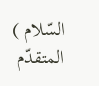السّلام ) المتقدّم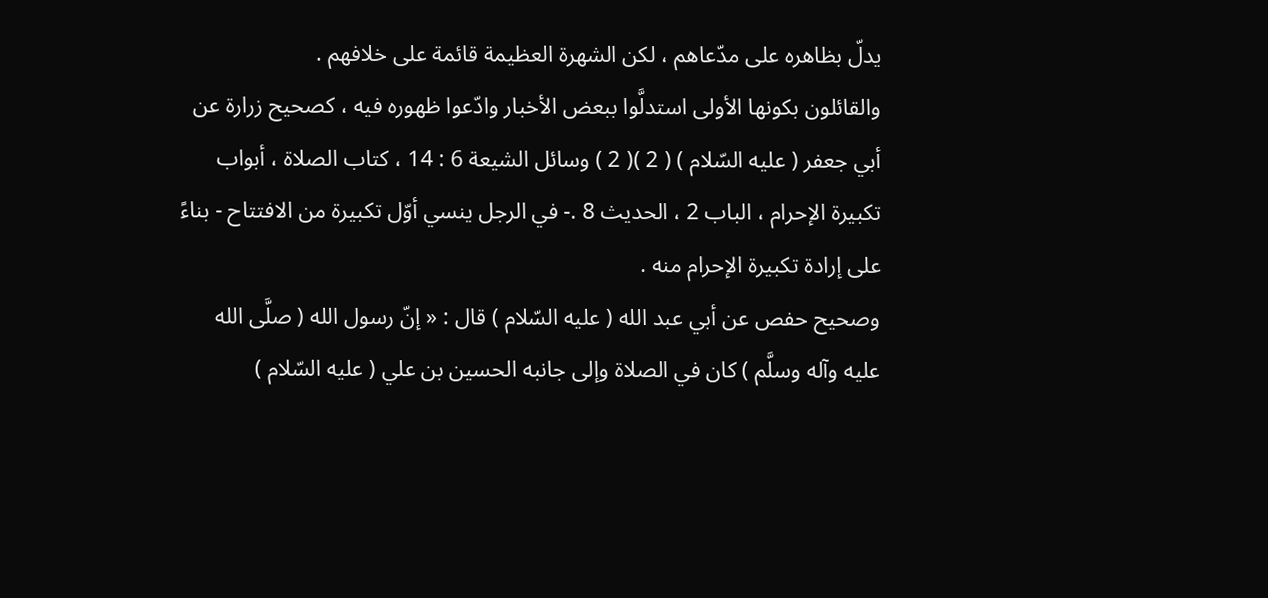يدلّ بظاهره على مدّعاهم ، لكن الشهرة العظيمة قائمة على خلافهم .
والقائلون بكونها الأولى استدلَّوا ببعض الأخبار وادّعوا ظهوره فيه ، كصحيح زرارة عن أبي جعفر ( عليه السّلام ) ( 2 )( 2 ) وسائل الشيعة 6 : 14 ، كتاب الصلاة ، أبواب تكبيرة الإحرام ، الباب 2 ، الحديث 8 .- في الرجل ينسي أوّل تكبيرة من الافتتاح - بناءً على إرادة تكبيرة الإحرام منه .
وصحيح حفص عن أبي عبد الله ( عليه السّلام ) قال : « إنّ رسول الله ( صلَّى الله عليه وآله وسلَّم ) كان في الصلاة وإلى جانبه الحسين بن علي ( عليه السّلام )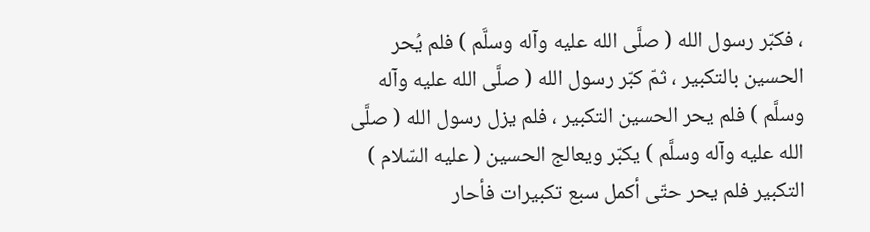، فكبّر رسول الله ( صلَّى الله عليه وآله وسلَّم ) فلم يُحر الحسين بالتكبير ، ثمّ كبّر رسول الله ( صلَّى الله عليه وآله وسلَّم ) فلم يحر الحسين التكبير ، فلم يزل رسول الله ( صلَّى الله عليه وآله وسلَّم ) يكبّر ويعالج الحسين ( عليه السّلام ) التكبير فلم يحر حتّى أكمل سبع تكبيرات فأحار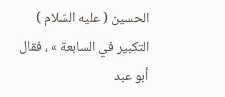الحسين ( عليه السّلام ) التكبير في السابعة » ، فقال أبو عبد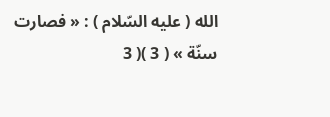الله ( عليه السّلام ) : « فصارت سنّة » ( 3 )( 3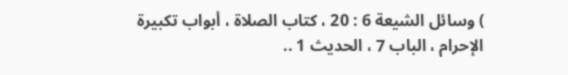) وسائل الشيعة 6 : 20 ، كتاب الصلاة ، أبواب تكبيرة الإحرام ، الباب 7 ، الحديث 1 ..